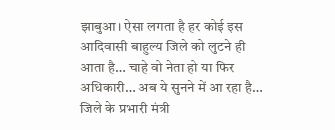झाबुआ। ऐसा लगता है हर कोई इस आदिवासी बाहुल्य जिले को लुटने ही आता है… चाहे वो नेता हो या फिर अधिकारी… अब ये सुनने में आ रहा है… जिले के प्रभारी मंत्री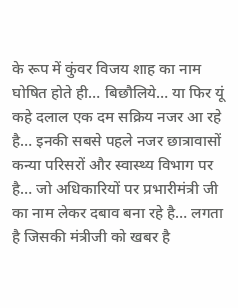के रूप में कुंवर विजय शाह का नाम घोषित होते ही… बिछौलिये… या फिर यूं कहे दलाल एक दम सक्रिय नजर आ रहे है… इनकी सबसे पहले नजर छात्रावासों कन्या परिसरों और स्वास्थ्य विभाग पर है… जो अधिकारियों पर प्रभारीमंत्री जी का नाम लेकर दबाव बना रहे है… लगता है जिसकी मंत्रीजी को खबर है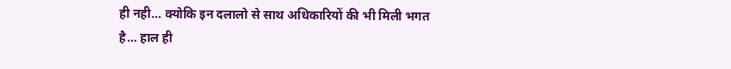ही नही… क्योकि इन दलालो से साथ अधिकारियों की भी मिली भगत है… हाल ही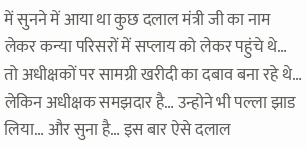में सुनने में आया था कुछ दलाल मंत्री जी का नाम लेकर कन्या परिसरों में सप्लाय को लेकर पहुंचे थे… तो अधीक्षकों पर सामग्री खरीदी का दबाव बना रहे थे… लेकिन अधीक्षक समझदार है… उन्होने भी पल्ला झाड लिया… और सुना है… इस बार ऐसे दलाल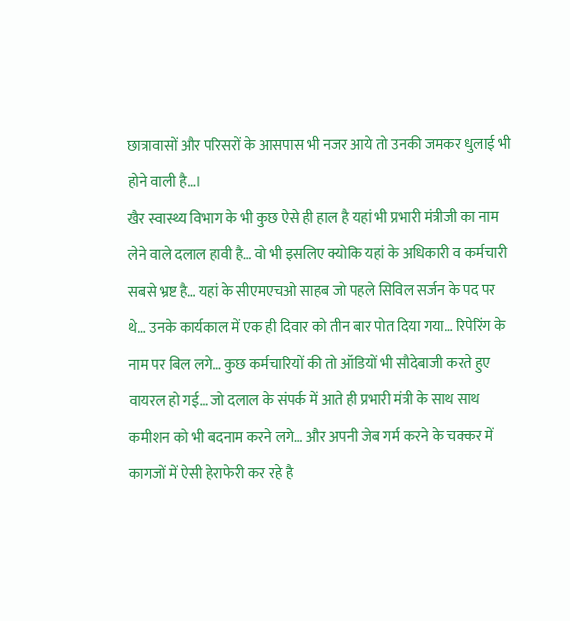छात्रावासों और परिसरों के आसपास भी नजर आये तो उनकी जमकर धुलाई भी होने वाली है…।
खैर स्वास्थ्य विभाग के भी कुछ ऐसे ही हाल है यहां भी प्रभारी मंत्रीजी का नाम लेने वाले दलाल हावी है… वो भी इसलिए क्योकि यहां के अधिकारी व कर्मचारी सबसे भ्रष्ट है… यहां के सीएमएचओ साहब जो पहले सिविल सर्जन के पद पर थे… उनके कार्यकाल में एक ही दिवार को तीन बार पोत दिया गया… रिपेरिंग के नाम पर बिल लगे… कुछ कर्मचारियों की तो ऑडियों भी सौदेबाजी करते हुए वायरल हो गई… जो दलाल के संपर्क में आते ही प्रभारी मंत्री के साथ साथ कमीशन को भी बदनाम करने लगे… और अपनी जेब गर्म करने के चक्कर में कागजों में ऐसी हेराफेरी कर रहे है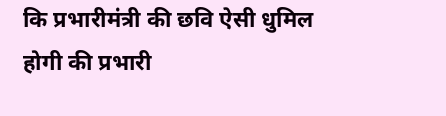कि प्रभारीमंत्री की छवि ऐसी धुमिल होगी की प्रभारी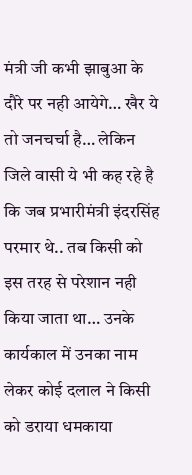मंत्री जी कभी झाबुआ के दौरे पर नही आयेगे… खैर ये तो जनचर्चा है… लेकिन जिले वासी ये भी कह रहे है कि जब प्रभारीमंत्री इंदरसिंह परमार थे.. तब किसी को इस तरह से परेशान नही किया जाता था… उनके कार्यकाल में उनका नाम लेकर कोई दलाल ने किसी को डराया धमकाया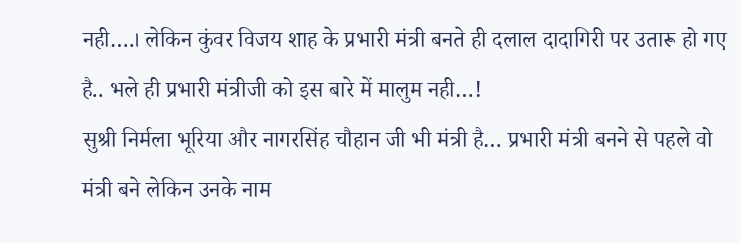नही….। लेकिन कुंवर विजय शाह के प्रभारी मंत्री बनते ही दलाल दादागिरी पर उतारू हो गए है.. भले ही प्रभारी मंत्रीजी को इस बारे में मालुम नही…!
सुश्री निर्मला भूरिया और नागरसिंह चौहान जी भी मंत्री है… प्रभारी मंत्री बनने से पहले वो मंत्री बने लेकिन उनके नाम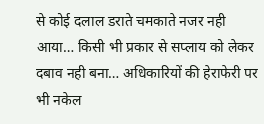से कोई दलाल डराते चमकाते नजर नही आया… किसी भी प्रकार से सप्लाय को लेकर दबाव नही बना… अधिकारियों की हेराफेरी पर भी नकेल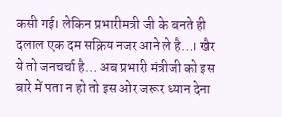कसी गई। लेकिन प्रभारीमत्री जी के बनते ही दलाल एक दम सक्रिय नजर आने ले है…। खैर ये तो जनचर्चा है… अब प्रभारी मंत्रीजी को इस बारे में पता न हो तो इस ओर जरूर ध्यान देना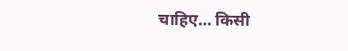चाहिए… किसी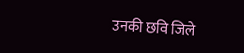उनकी छवि जिले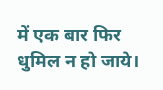में एक बार फिर धुमिल न हो जाये।